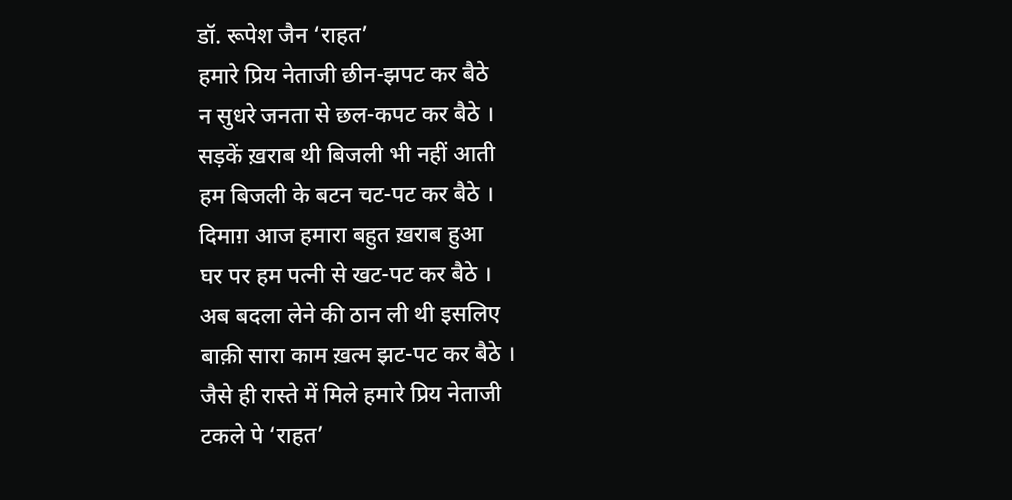डॉ. रूपेश जैन ‘राहत’
हमारे प्रिय नेताजी छीन-झपट कर बैठे
न सुधरे जनता से छल-कपट कर बैठे ।
सड़कें ख़राब थी बिजली भी नहीं आती
हम बिजली के बटन चट-पट कर बैठे ।
दिमाग़ आज हमारा बहुत ख़राब हुआ
घर पर हम पत्नी से खट-पट कर बैठे ।
अब बदला लेने की ठान ली थी इसलिए
बाक़ी सारा काम ख़त्म झट-पट कर बैठे ।
जैसे ही रास्ते में मिले हमारे प्रिय नेताजी
टकले पे ‘राहत’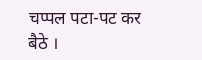चप्पल पटा-पट कर बैठे ।